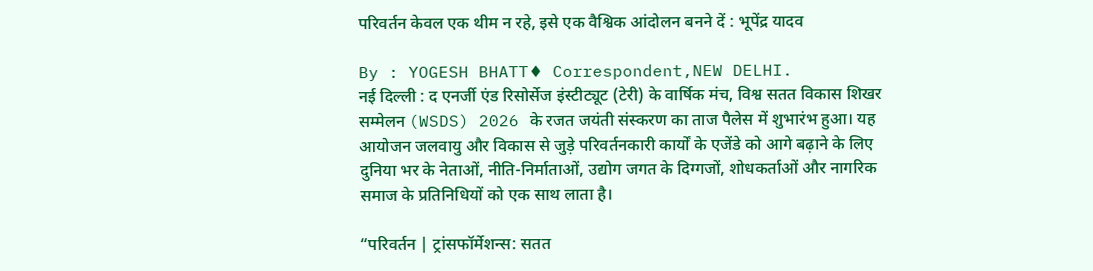परिवर्तन केवल एक थीम न रहे, इसे एक वैश्विक आंदोलन बनने दें : भूपेंद्र यादव

By : YOGESH BHATT♦ Correspondent,NEW DELHI.
नई दिल्ली : द एनर्जी एंड रिसोर्सेज इंस्टीट्यूट (टेरी) के वार्षिक मंच, विश्व सतत विकास शिखर सम्मेलन (WSDS) 2026 के रजत जयंती संस्करण का ताज पैलेस में शुभारंभ हुआ। यह आयोजन जलवायु और विकास से जुड़े परिवर्तनकारी कार्यों के एजेंडे को आगे बढ़ाने के लिए दुनिया भर के नेताओं, नीति-निर्माताओं, उद्योग जगत के दिग्गजों, शोधकर्ताओं और नागरिक समाज के प्रतिनिधियों को एक साथ लाता है।

“परिवर्तन | ट्रांसफॉर्मेशन्स: सतत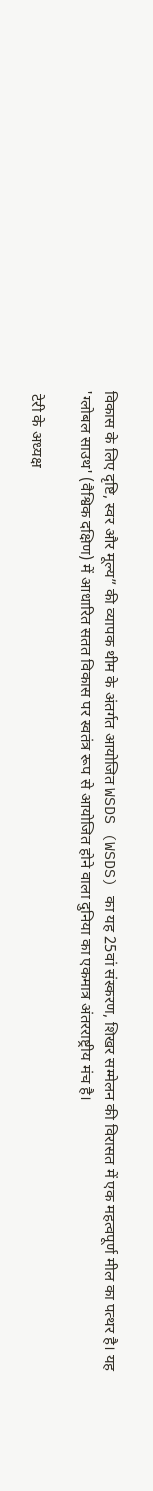विकास के लिए दृष्टि, स्वर और मूल्य” की व्यापक थीम के अंतर्गत आयोजित WSDS (WSDS) का यह 25वां संस्करण, शिखर सम्मेलन की विरासत में एक महत्वपूर्ण मील का पत्थर है। यह 'ग्लोबल साउथ' (वैश्विक दक्षिण) में आधारित सतत विकास पर स्वतंत्र रूप से आयोजित होने वाला दुनिया का एकमात्र अंतरराष्ट्रीय मंच है।

 टेरी के अध्यक्ष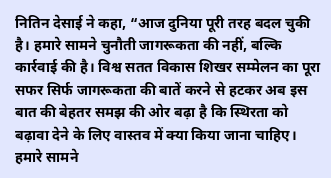नितिन देसाई ने कहा, “आज दुनिया पूरी तरह बदल चुकी है। हमारे सामने चुनौती जागरूकता की नहीं, बल्कि कार्रवाई की है। विश्व सतत विकास शिखर सम्मेलन का पूरा सफर सिर्फ जागरूकता की बातें करने से हटकर अब इस बात की बेहतर समझ की ओर बढ़ा है कि स्थिरता को बढ़ावा देने के लिए वास्तव में क्या किया जाना चाहिए। हमारे सामने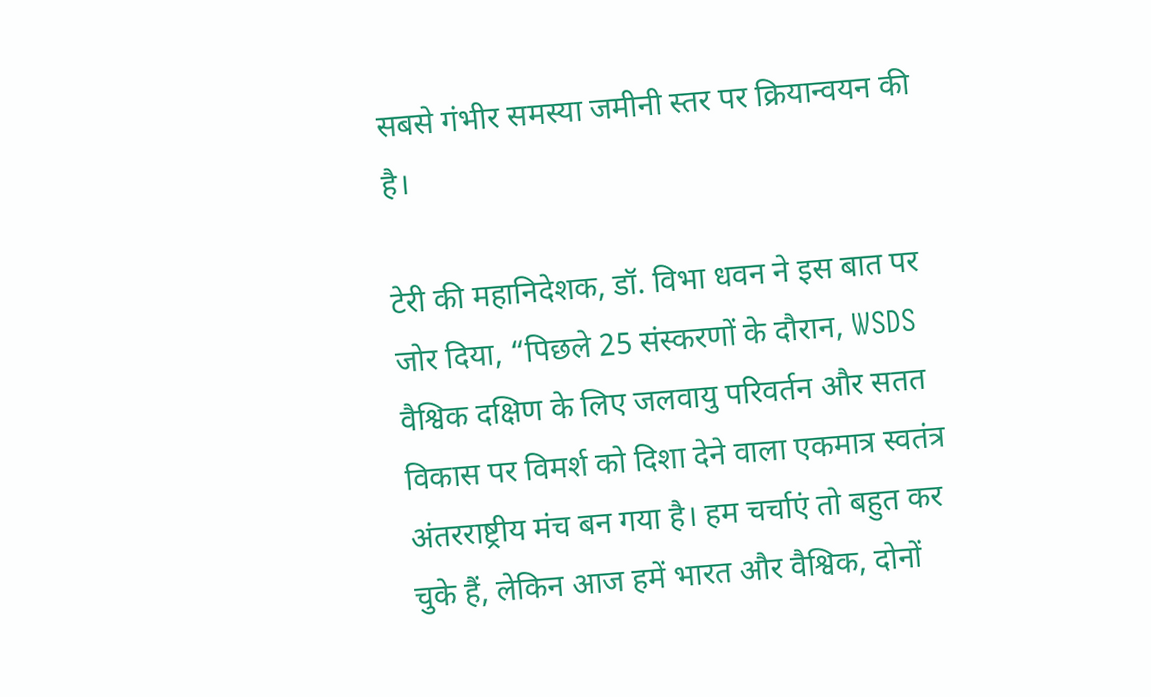सबसे गंभीर समस्या जमीनी स्तर पर क्रियान्वयन की है।

टेरी की महानिदेशक, डॉ. विभा धवन ने इस बात पर जोर दिया, “पिछले 25 संस्करणों के दौरान, WSDS वैश्विक दक्षिण के लिए जलवायु परिवर्तन और सतत विकास पर विमर्श को दिशा देने वाला एकमात्र स्वतंत्र अंतरराष्ट्रीय मंच बन गया है। हम चर्चाएं तो बहुत कर चुके हैं, लेकिन आज हमें भारत और वैश्विक, दोनों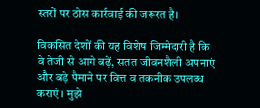स्तरों पर ठोस कार्रवाई की जरूरत है।

विकसित देशों की यह विशेष जिम्मेदारी है कि वे तेजी से आगे बढ़ें, सतत जीवनशैली अपनाएं और बड़े पैमाने पर वित्त व तकनीक उपलब्ध कराएं। मुझे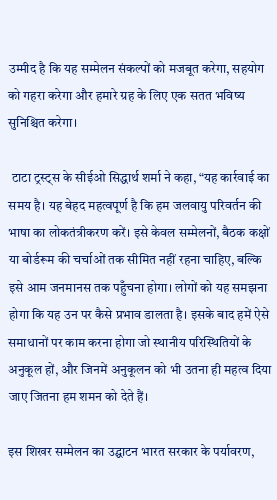उम्मीद है कि यह सम्मेलन संकल्पों को मजबूत करेगा, सहयोग को गहरा करेगा और हमारे ग्रह के लिए एक सतत भविष्य सुनिश्चित करेगा।

 टाटा ट्रस्ट्स के सीईओ सिद्धार्थ शर्मा ने कहा, “यह कार्रवाई का समय है। यह बेहद महत्वपूर्ण है कि हम जलवायु परिवर्तन की भाषा का लोकतंत्रीकरण करें। इसे केवल सम्मेलनों, बैठक कक्षों या बोर्डरूम की चर्चाओं तक सीमित नहीं रहना चाहिए, बल्कि इसे आम जनमानस तक पहुँचना होगा। लोगों को यह समझना होगा कि यह उन पर कैसे प्रभाव डालता है। इसके बाद हमें ऐसे समाधानों पर काम करना होगा जो स्थानीय परिस्थितियों के अनुकूल हों, और जिनमें अनुकूलन को भी उतना ही महत्व दिया जाए जितना हम शमन को देते हैं।

इस शिखर सम्मेलन का उद्घाटन भारत सरकार के पर्यावरण,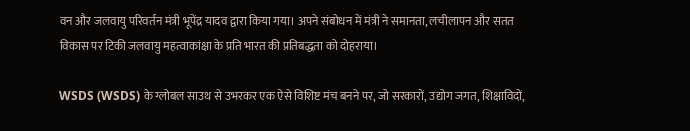वन और जलवायु परिवर्तन मंत्री भूपेंद्र यादव द्वारा किया गया। अपने संबोधन में मंत्री ने समानता, लचीलापन और सतत विकास पर टिकी जलवायु महत्वाकांक्षा के प्रति भारत की प्रतिबद्धता को दोहराया।

WSDS (WSDS) के ग्लोबल साउथ से उभरकर एक ऐसे विशिष्ट मंच बनने पर, जो सरकारों, उद्योग जगत, शिक्षाविदों,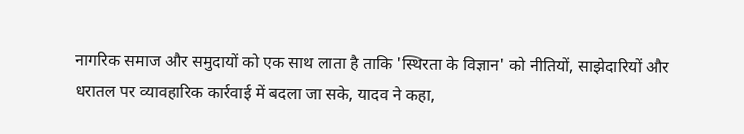नागरिक समाज और समुदायों को एक साथ लाता है ताकि 'स्थिरता के विज्ञान' को नीतियों, साझेदारियों और धरातल पर व्यावहारिक कार्रवाई में बदला जा सके, यादव ने कहा,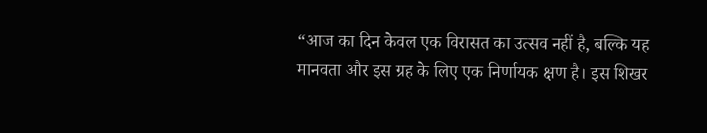“आज का दिन केवल एक विरासत का उत्सव नहीं है, बल्कि यह मानवता और इस ग्रह के लिए एक निर्णायक क्षण है। इस शिखर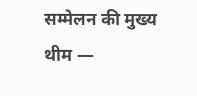सम्मेलन की मुख्य थीम —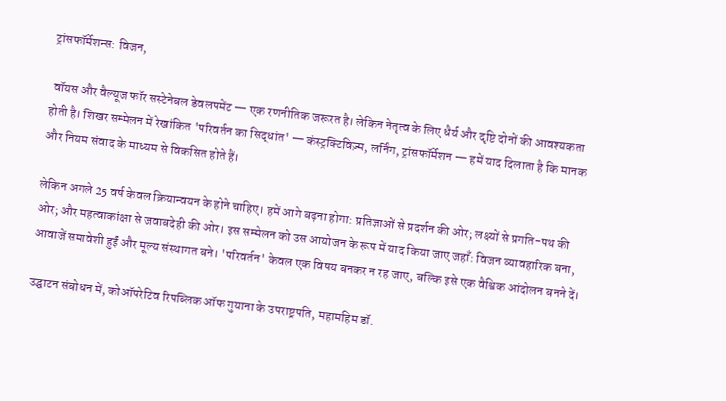ट्रांसफॉर्मेशन्स: विजन,

 वॉयस और वैल्यूज फॉर सस्टेनेबल डेवलपमेंट — एक रणनीतिक जरूरत है। लेकिन नेतृत्व के लिए धैर्य और दृष्टि दोनों की आवश्यकता होती है। शिखर सम्मेलन में रेखांकित 'परिवर्तन का सिद्धांत' — कंस्ट्रक्टिविज़्म, लर्निंग, ट्रांसफॉर्मेशन — हमें याद दिलाता है कि मानक और नियम संवाद के माध्यम से विकसित होते हैं।

लेकिन अगले 25 वर्ष केवल क्रियान्वयन के होने चाहिए। हमें आगे बढ़ना होगा: प्रतिज्ञाओं से प्रदर्शन की ओर; लक्ष्यों से प्रगति-पथ की ओर; और महत्वाकांक्षा से जवाबदेही की ओर। इस सम्मेलन को उस आयोजन के रूप में याद किया जाए जहाँ: विजन व्यावहारिक बना, आवाजें समावेशी हुईं और मूल्य संस्थागत बने। 'परिवर्तन' केवल एक विषय बनकर न रह जाए, बल्कि इसे एक वैश्विक आंदोलन बनने दें।

उद्घाटन संबोधन में, कोऑपरेटिव रिपब्लिक ऑफ गुयाना के उपराष्ट्रपति, महामहिम डॉ.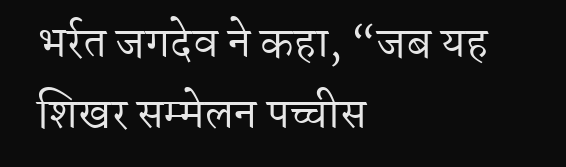भर्रत जगदेव ने कहा, “जब यह शिखर सम्मेलन पच्चीस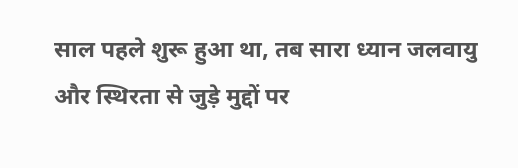साल पहले शुरू हुआ था, तब सारा ध्यान जलवायु और स्थिरता से जुड़े मुद्दों पर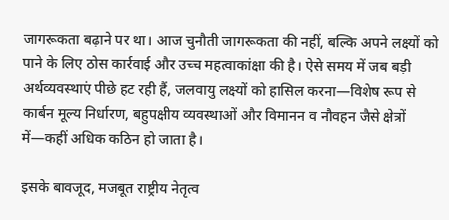जागरूकता बढ़ाने पर था। आज चुनौती जागरूकता की नहीं, बल्कि अपने लक्ष्यों को पाने के लिए ठोस कार्रवाई और उच्च महत्वाकांक्षा की है। ऐसे समय में जब बड़ी अर्थव्यवस्थाएं पीछे हट रही हैं, जलवायु लक्ष्यों को हासिल करना—विशेष रूप से कार्बन मूल्य निर्धारण, बहुपक्षीय व्यवस्थाओं और विमानन व नौवहन जैसे क्षेत्रों में—कहीं अधिक कठिन हो जाता है।

इसके बावजूद, मजबूत राष्ट्रीय नेतृत्व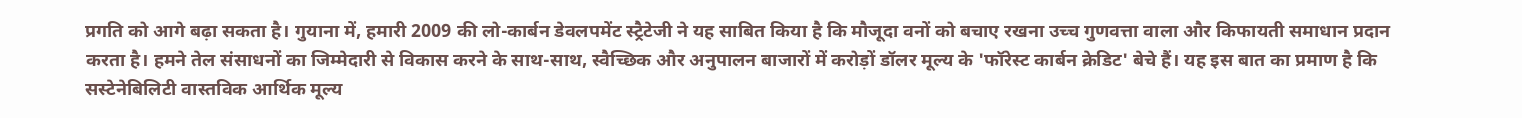प्रगति को आगे बढ़ा सकता है। गुयाना में, हमारी 2009 की लो-कार्बन डेवलपमेंट स्ट्रैटेजी ने यह साबित किया है कि मौजूदा वनों को बचाए रखना उच्च गुणवत्ता वाला और किफायती समाधान प्रदान करता है। हमने तेल संसाधनों का जिम्मेदारी से विकास करने के साथ-साथ, स्वैच्छिक और अनुपालन बाजारों में करोड़ों डॉलर मूल्य के 'फॉरेस्ट कार्बन क्रेडिट' बेचे हैं। यह इस बात का प्रमाण है कि सस्टेनेबिलिटी वास्तविक आर्थिक मूल्य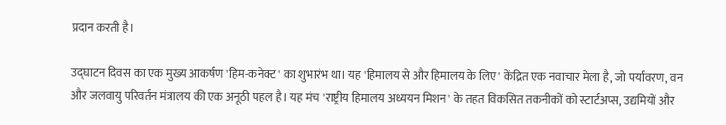प्रदान करती है।

उद्घाटन दिवस का एक मुख्य आकर्षण 'हिम-कनेक्ट' का शुभारंभ था। यह 'हिमालय से और हिमालय के लिए' केंद्रित एक नवाचार मेला है, जो पर्यावरण, वन और जलवायु परिवर्तन मंत्रालय की एक अनूठी पहल है। यह मंच 'राष्ट्रीय हिमालय अध्ययन मिशन' के तहत विकसित तकनीकों को स्टार्टअप्स, उद्यमियों और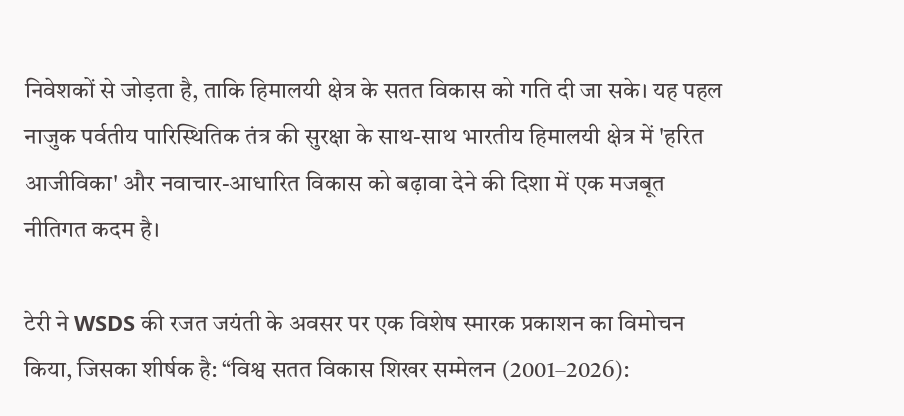निवेशकों से जोड़ता है, ताकि हिमालयी क्षेत्र के सतत विकास को गति दी जा सके। यह पहल नाजुक पर्वतीय पारिस्थितिक तंत्र की सुरक्षा के साथ-साथ भारतीय हिमालयी क्षेत्र में 'हरित आजीविका' और नवाचार-आधारित विकास को बढ़ावा देने की दिशा में एक मजबूत नीतिगत कदम है।

टेरी ने WSDS की रजत जयंती के अवसर पर एक विशेष स्मारक प्रकाशन का विमोचन किया, जिसका शीर्षक है: “विश्व सतत विकास शिखर सम्मेलन (2001–2026):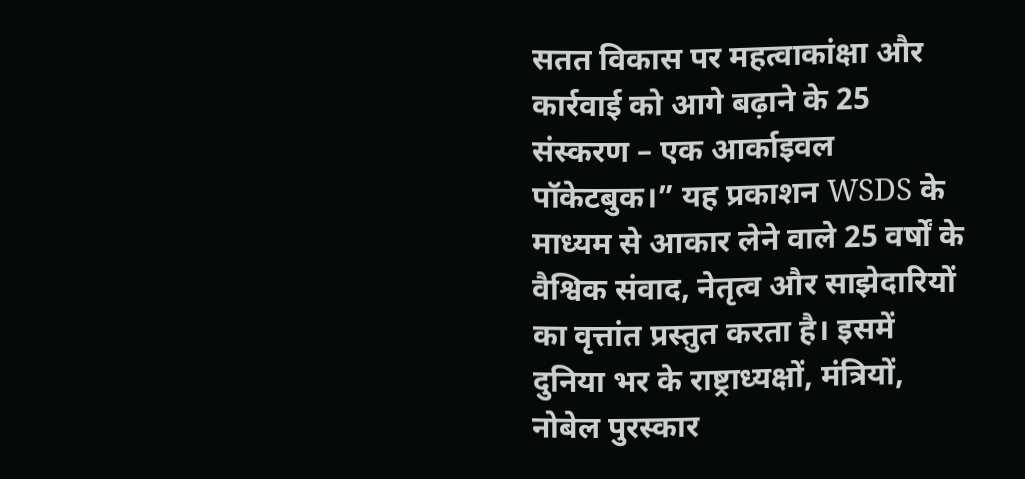सतत विकास पर महत्वाकांक्षा और कार्रवाई को आगे बढ़ाने के 25 संस्करण – एक आर्काइवल पॉकेटबुक।” यह प्रकाशन WSDS के माध्यम से आकार लेने वाले 25 वर्षों के वैश्विक संवाद, नेतृत्व और साझेदारियों का वृत्तांत प्रस्तुत करता है। इसमें दुनिया भर के राष्ट्राध्यक्षों, मंत्रियों, नोबेल पुरस्कार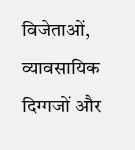विजेताओं, व्यावसायिक दिग्गजों और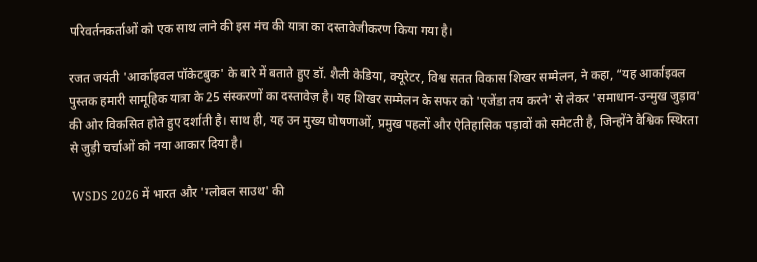परिवर्तनकर्ताओं को एक साथ लाने की इस मंच की यात्रा का दस्तावेजीकरण किया गया है।

रजत जयंती 'आर्काइवल पॉकेटबुक' के बारे में बताते हुए डॉ. शैली केडिया, क्यूरेटर, विश्व सतत विकास शिखर सम्मेलन, ने कहा, “यह आर्काइवल पुस्तक हमारी सामूहिक यात्रा के 25 संस्करणों का दस्तावेज़ है। यह शिखर सम्मेलन के सफर को 'एजेंडा तय करने' से लेकर 'समाधान-उन्मुख जुड़ाव' की ओर विकसित होते हुए दर्शाती है। साथ ही, यह उन मुख्य घोषणाओं, प्रमुख पहलों और ऐतिहासिक पड़ावों को समेटती है, जिन्होंने वैश्विक स्थिरता से जुड़ी चर्चाओं को नया आकार दिया है।

 WSDS 2026 में भारत और 'ग्लोबल साउथ' की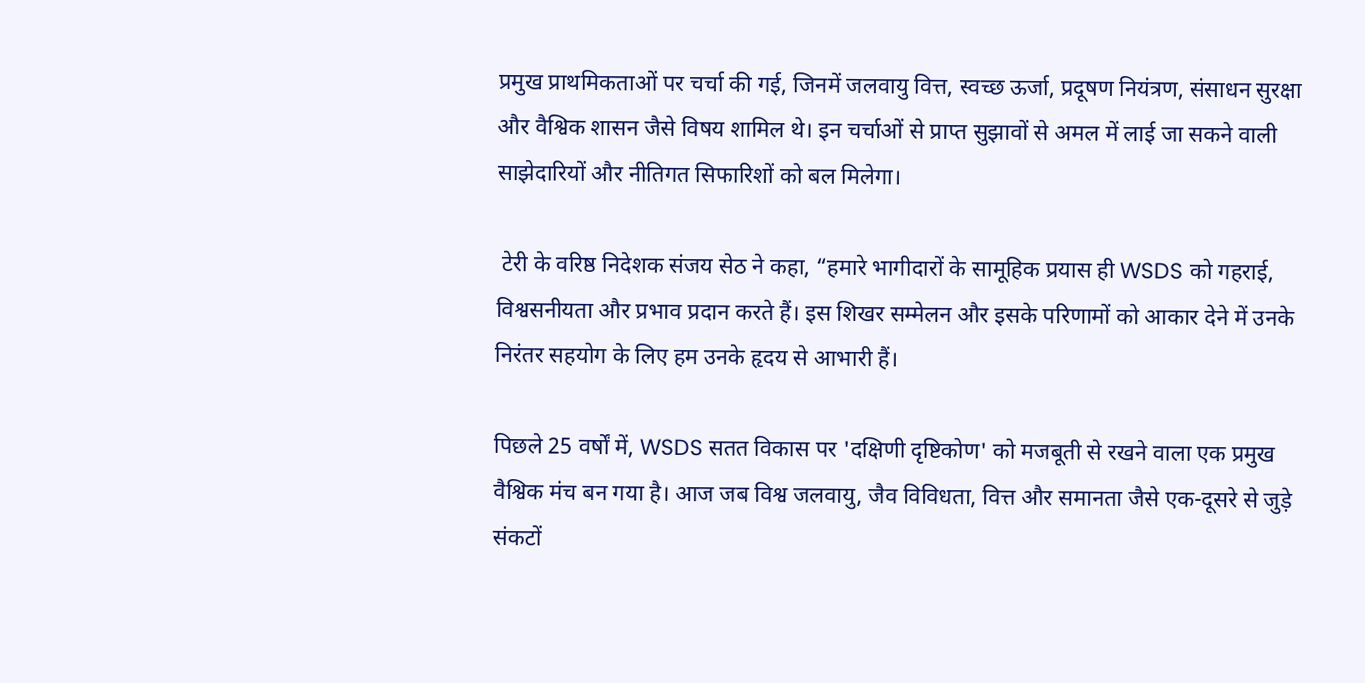प्रमुख प्राथमिकताओं पर चर्चा की गई, जिनमें जलवायु वित्त, स्वच्छ ऊर्जा, प्रदूषण नियंत्रण, संसाधन सुरक्षा और वैश्विक शासन जैसे विषय शामिल थे। इन चर्चाओं से प्राप्त सुझावों से अमल में लाई जा सकने वाली साझेदारियों और नीतिगत सिफारिशों को बल मिलेगा।

 टेरी के वरिष्ठ निदेशक संजय सेठ ने कहा, “हमारे भागीदारों के सामूहिक प्रयास ही WSDS को गहराई, विश्वसनीयता और प्रभाव प्रदान करते हैं। इस शिखर सम्मेलन और इसके परिणामों को आकार देने में उनके निरंतर सहयोग के लिए हम उनके हृदय से आभारी हैं।

पिछले 25 वर्षों में, WSDS सतत विकास पर 'दक्षिणी दृष्टिकोण' को मजबूती से रखने वाला एक प्रमुख वैश्विक मंच बन गया है। आज जब विश्व जलवायु, जैव विविधता, वित्त और समानता जैसे एक-दूसरे से जुड़े संकटों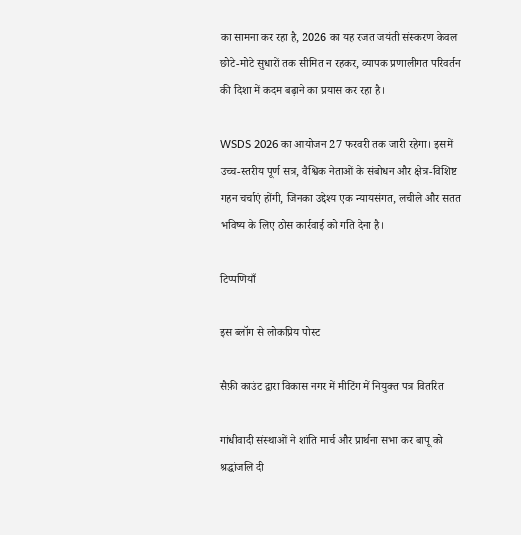का सामना कर रहा है, 2026 का यह रजत जयंती संस्करण केवल छोटे-मोटे सुधारों तक सीमित न रहकर, व्यापक प्रणालीगत परिवर्तन की दिशा में कदम बढ़ाने का प्रयास कर रहा है।

WSDS 2026 का आयोजन 27 फरवरी तक जारी रहेगा। इसमें उच्च-स्तरीय पूर्ण सत्र, वैश्विक नेताओं के संबोधन और क्षेत्र-विशिष्ट गहन चर्चाएं होंगी, जिनका उद्देश्य एक न्यायसंगत, लचीले और सतत भविष्य के लिए ठोस कार्रवाई को गति देना है।

टिप्पणियाँ

इस ब्लॉग से लोकप्रिय पोस्ट

सैफ़ी काउंट द्वारा विकास नगर में मीटिंग में नियुक्त पत्र वितरित

गांधीवादी संस्थाओं ने शांति मार्च और प्रार्थना सभा कर बापू को श्रद्धांजलि दी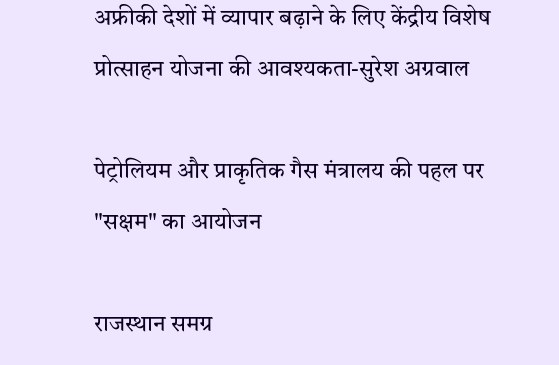अफ्रीकी देशों में व्यापार बढ़ाने के लिए केंद्रीय विशेष प्रोत्साहन योजना की आवश्यकता-सुरेश अग्रवाल

पेट्रोलियम और प्राकृतिक गैस मंत्रालय की पहल पर "सक्षम" का आयोजन

राजस्थान समग्र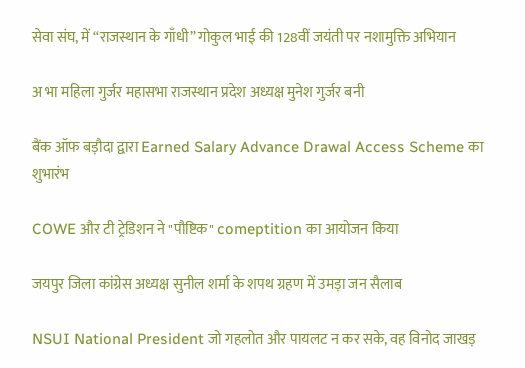सेवा संघ, में “राजस्थान के गाँधी” गोकुल भाई की 128वीं जयंती पर नशामुक्ति अभियान

अ भा महिला गुर्जर महासभा राजस्थान प्रदेश अध्यक्ष मुनेश गुर्जर बनी

बैंक ऑफ बड़ौदा द्वारा Earned Salary Advance Drawal Access Scheme का शुभारंभ

COWE और टी ट्रेडिशन ने "पौष्टिक" comeptition का आयोजन किया

जयपुर जिला कांग्रेस अध्यक्ष सुनील शर्मा के शपथ ग्रहण में उमड़ा जन सैलाब

NSUI National President जो गहलोत और पायलट न कर सके, वह विनोद जाखड़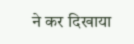ने कर दिखाया